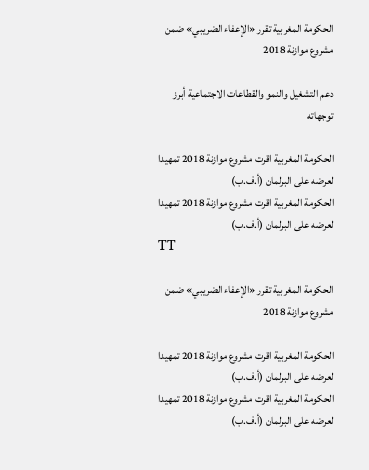الحكومة المغربية تقرر «الإعفاء الضريبي» ضمن مشروع موازنة 2018

دعم التشغيل والنمو والقطاعات الاجتماعية أبرز توجهاته

الحكومة المغربية اقرت مشروع موازنة 2018 تمهيدا لعرضه على البرلمان (أ.ف.ب)
الحكومة المغربية اقرت مشروع موازنة 2018 تمهيدا لعرضه على البرلمان (أ.ف.ب)
TT

الحكومة المغربية تقرر «الإعفاء الضريبي» ضمن مشروع موازنة 2018

الحكومة المغربية اقرت مشروع موازنة 2018 تمهيدا لعرضه على البرلمان (أ.ف.ب)
الحكومة المغربية اقرت مشروع موازنة 2018 تمهيدا لعرضه على البرلمان (أ.ف.ب)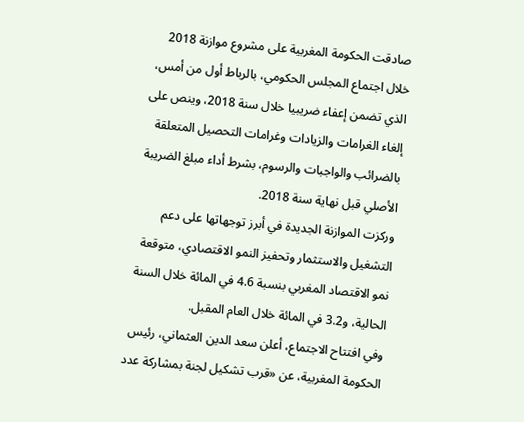صادقت الحكومة المغربية على مشروع موازنة 2018 خلال اجتماع المجلس الحكومي، بالرباط أول من أمس، الذي تضمن إعفاء ضريبيا خلال سنة 2018، وينص على إلغاء الغرامات والزيادات وغرامات التحصيل المتعلقة بالضرائب والواجبات والرسوم، بشرط أداء مبلغ الضريبة الأصلي قبل نهاية سنة 2018.
وركزت الموازنة الجديدة في أبرز توجهاتها على دعم التشغيل والاستثمار وتحفيز النمو الاقتصادي، متوقعة نمو الاقتصاد المغربي بنسبة 4.6 في المائة خلال السنة الحالية، و3.2 في المائة خلال العام المقبل.
وفي افتتاح الاجتماع، أعلن سعد الدين العثماني، رئيس الحكومة المغربية، عن «قرب تشكيل لجنة بمشاركة عدد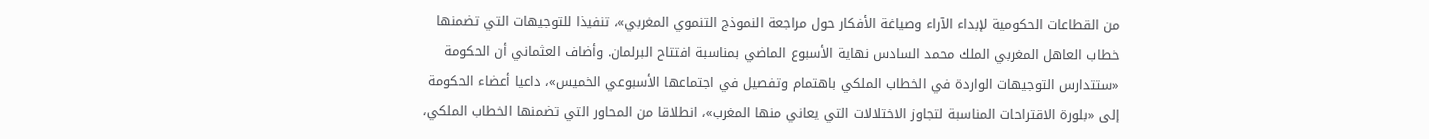من القطاعات الحكومية لإبداء الآراء وصياغة الأفكار حول مراجعة النموذج التنموي المغربي»، تنفيذا للتوجيهات التي تضمنها خطاب العاهل المغربي الملك محمد السادس نهاية الأسبوع الماضي بمناسبة افتتاح البرلمان. وأضاف العثماني أن الحكومة «ستتدارس التوجيهات الواردة في الخطاب الملكي باهتمام وتفصيل في اجتماعها الأسبوعي الخميس»، داعيا أعضاء الحكومة إلى «بلورة الاقتراحات المناسبة لتجاوز الاختلالات التي يعاني منها المغرب»، انطلاقا من المحاور التي تضمنها الخطاب الملكي،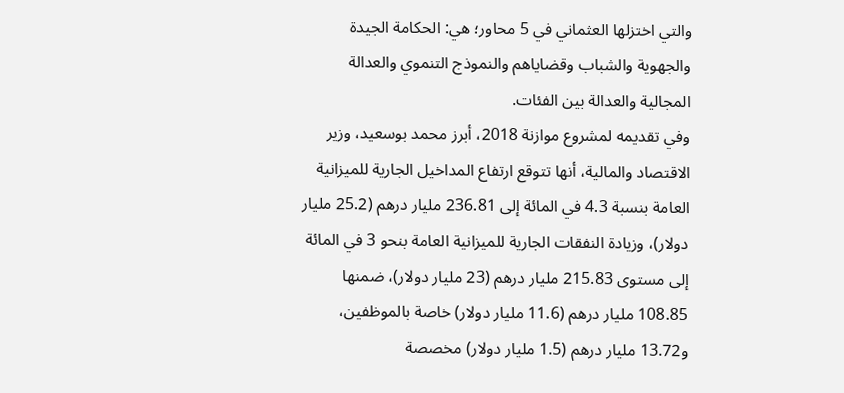والتي اختزلها العثماني في 5 محاور؛ هي: الحكامة الجيدة والجهوية والشباب وقضاياهم والنموذج التنموي والعدالة المجالية والعدالة بين الفئات.
وفي تقديمه لمشروع موازنة 2018، أبرز محمد بوسعيد، وزير الاقتصاد والمالية، أنها تتوقع ارتفاع المداخيل الجارية للميزانية العامة بنسبة 4.3 في المائة إلى 236.81 مليار درهم (25.2 مليار دولار)، وزيادة النفقات الجارية للميزانية العامة بنحو 3 في المائة إلى مستوى 215.83 مليار درهم (23 مليار دولار)، ضمنها 108.85 مليار درهم (11.6 مليار دولار) خاصة بالموظفين، و13.72 مليار درهم (1.5 مليار دولار) مخصصة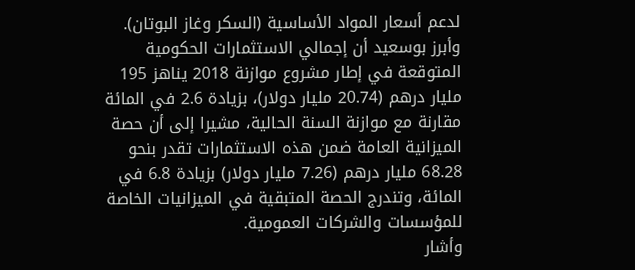لدعم أسعار المواد الأساسية (السكر وغاز البوتان).
وأبرز بوسعيد أن إجمالي الاستثمارات الحكومية المتوقعة في إطار مشروع موازنة 2018 يناهز 195 مليار درهم (20.74 مليار دولار)، بزيادة 2.6 في المائة مقارنة مع موازنة السنة الحالية، مشيرا إلى أن حصة الميزانية العامة ضمن هذه الاستثمارات تقدر بنحو 68.28 مليار درهم (7.26 مليار دولار) بزيادة 6.8 في المائة، وتندرج الحصة المتبقية في الميزانيات الخاصة للمؤسسات والشركات العمومية.
وأشار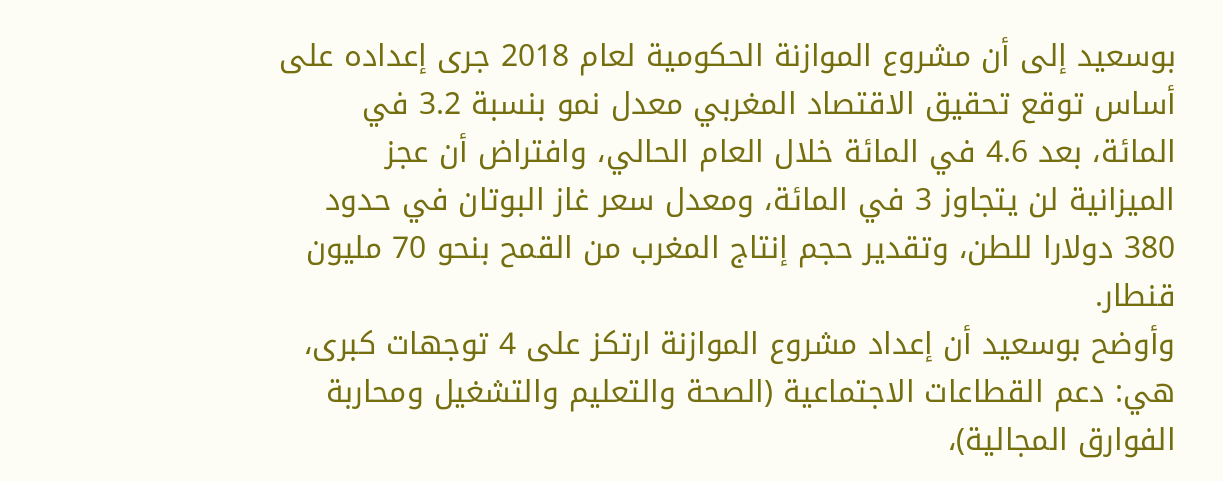بوسعيد إلى أن مشروع الموازنة الحكومية لعام 2018 جرى إعداده على أساس توقع تحقيق الاقتصاد المغربي معدل نمو بنسبة 3.2 في المائة، بعد 4.6 في المائة خلال العام الحالي، وافتراض أن عجز الميزانية لن يتجاوز 3 في المائة، ومعدل سعر غاز البوتان في حدود 380 دولارا للطن، وتقدير حجم إنتاج المغرب من القمح بنحو 70 مليون قنطار.
وأوضح بوسعيد أن إعداد مشروع الموازنة ارتكز على 4 توجهات كبرى، هي: دعم القطاعات الاجتماعية (الصحة والتعليم والتشغيل ومحاربة الفوارق المجالية)،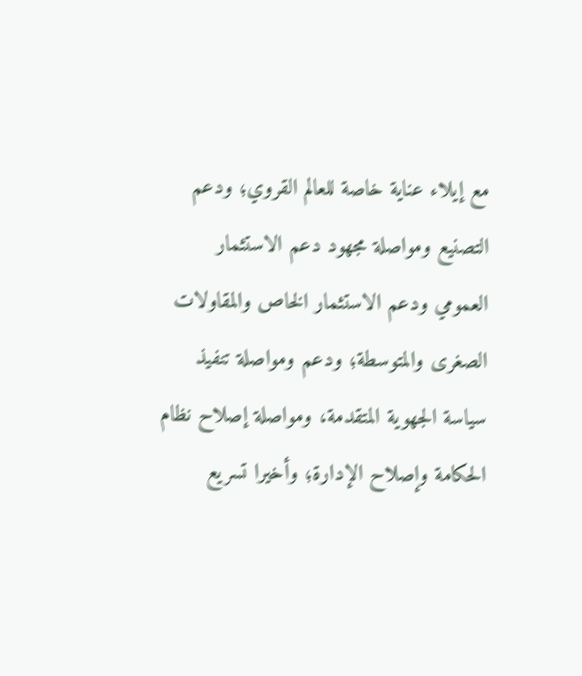مع إيلاء عناية خاصة للعالم القروي؛ ودعم التصنيع ومواصلة مجهود دعم الاستثمار العمومي ودعم الاستثمار الخاص والمقاولات الصغرى والمتوسطة؛ ودعم ومواصلة تنفيذ سياسة الجهوية المتقدمة، ومواصلة إصلاح نظام الحكامة وإصلاح الإدارة؛ وأخيرا تسريع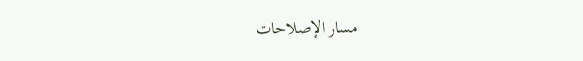مسار الإصلاحات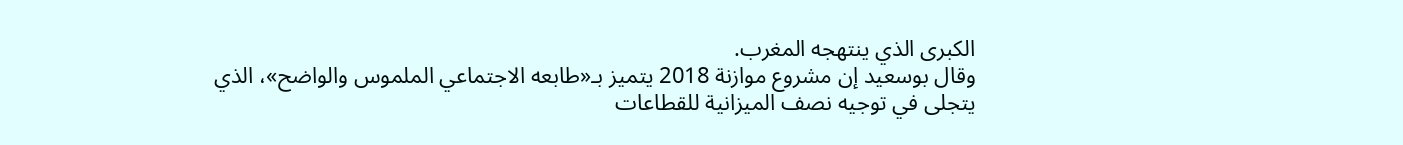الكبرى الذي ينتهجه المغرب.
وقال بوسعيد إن مشروع موازنة 2018 يتميز بـ«طابعه الاجتماعي الملموس والواضح»، الذي يتجلى في توجيه نصف الميزانية للقطاعات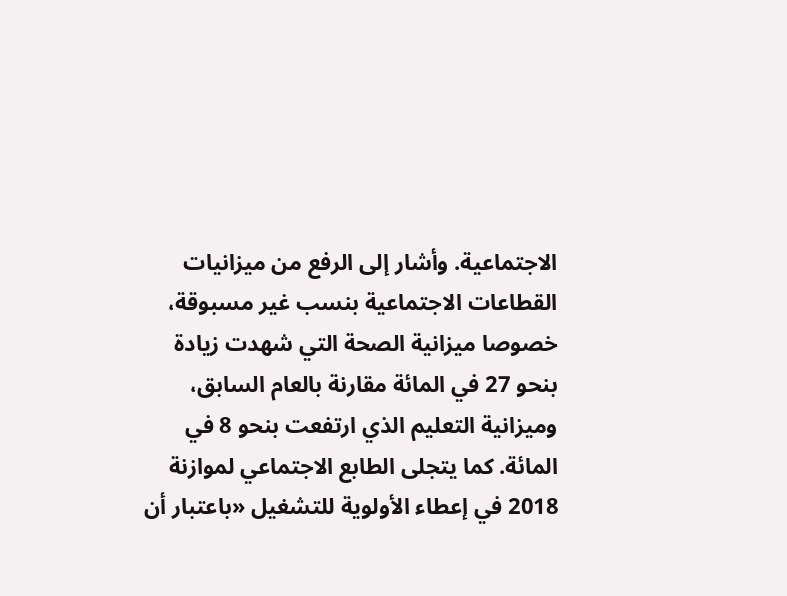الاجتماعية. وأشار إلى الرفع من ميزانيات القطاعات الاجتماعية بنسب غير مسبوقة، خصوصا ميزانية الصحة التي شهدت زيادة بنحو 27 في المائة مقارنة بالعام السابق، وميزانية التعليم الذي ارتفعت بنحو 8 في المائة. كما يتجلى الطابع الاجتماعي لموازنة 2018 في إعطاء الأولوية للتشغيل «باعتبار أن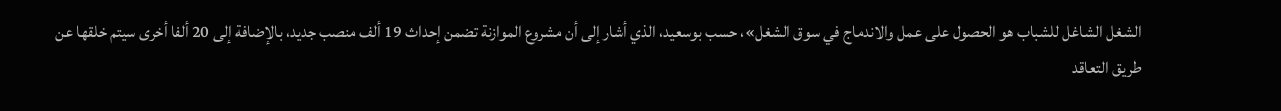الشغل الشاغل للشباب هو الحصول على عمل والاندماج في سوق الشغل»، حسب بوسعيد، الذي أشار إلى أن مشروع الموازنة تضمن إحداث 19 ألف منصب جديد، بالإضافة إلى 20 ألفا أخرى سيتم خلقها عن طريق التعاقد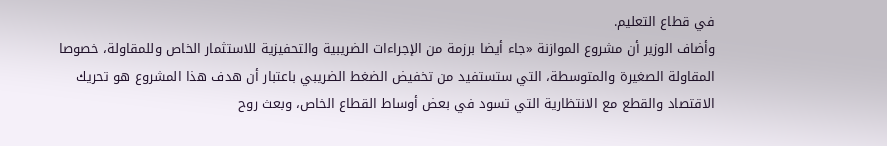في قطاع التعليم.
وأضاف الوزير أن مشروع الموازنة «جاء أيضا برزمة من الإجراءات الضريبية والتحفيزية للاستثمار الخاص وللمقاولة، خصوصا المقاولة الصغيرة والمتوسطة، التي ستستفيد من تخفيض الضغط الضريبي باعتبار أن هدف هذا المشروع هو تحريك الاقتصاد والقطع مع الانتظارية التي تسود في بعض أوساط القطاع الخاص، وبعث روح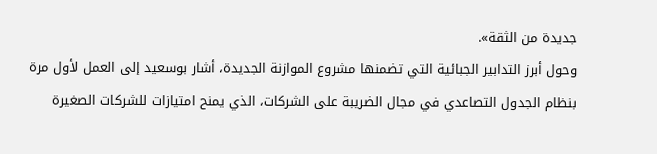جديدة من الثقة».
وحول أبرز التدابير الجبائية التي تضمنها مشروع الموازنة الجديدة، أشار بوسعيد إلى العمل لأول مرة بنظام الجدول التصاعدي في مجال الضريبة على الشركات، الذي يمنح امتيازات للشركات الصغيرة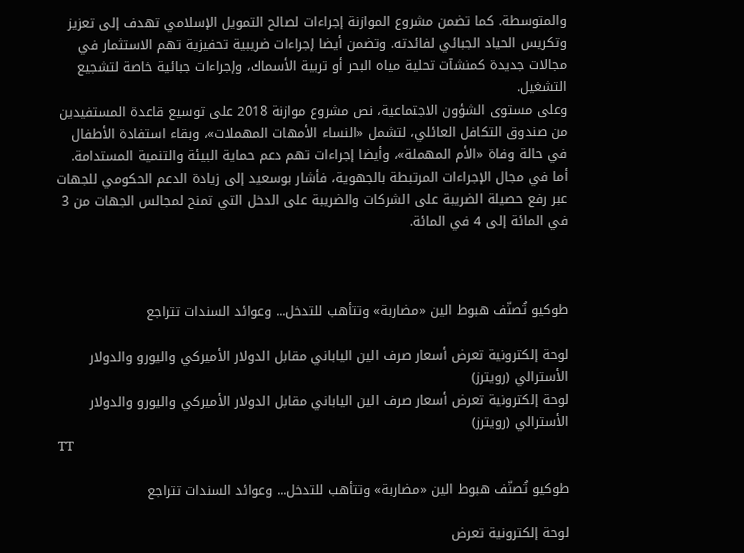والمتوسطة. كما تضمن مشروع الموازنة إجراءات لصالح التمويل الإسلامي تهدف إلى تعزيز وتكريس الحياد الجبائي لفائدته. وتضمن أيضا إجراءات ضريبية تحفيزية تهم الاستثمار في مجالات جديدة كمنشآت تحلية مياه البحر أو تربية الأسماك، وإجراءات جبائية خاصة لتشجيع التشغيل.
وعلى مستوى الشؤون الاجتماعية، نص مشروع موازنة 2018 على توسيع قاعدة المستفيدين من صندوق التكافل العائلي، لتشمل «النساء الأمهات المهملات»، وبقاء استفادة الأطفال في حالة وفاة «الأم المهملة»، وأيضا إجراءات تهم دعم حماية البيئة والتنمية المستدامة.
أما في مجال الإجراءات المرتبطة بالجهوية، فأشار بوسعيد إلى زيادة الدعم الحكومي للجهات عبر رفع حصيلة الضريبة على الشركات والضريبة على الدخل التي تمنح لمجالس الجهات من 3 في المائة إلى 4 في المائة.



طوكيو تُصنّف هبوط الين «مضاربة» وتتأهب للتدخل... وعوائد السندات تتراجع

لوحة إلكترونية تعرض أسعار صرف الين الياباني مقابل الدولار الأميركي واليورو والدولار الأسترالي (رويترز)
لوحة إلكترونية تعرض أسعار صرف الين الياباني مقابل الدولار الأميركي واليورو والدولار الأسترالي (رويترز)
TT

طوكيو تُصنّف هبوط الين «مضاربة» وتتأهب للتدخل... وعوائد السندات تتراجع

لوحة إلكترونية تعرض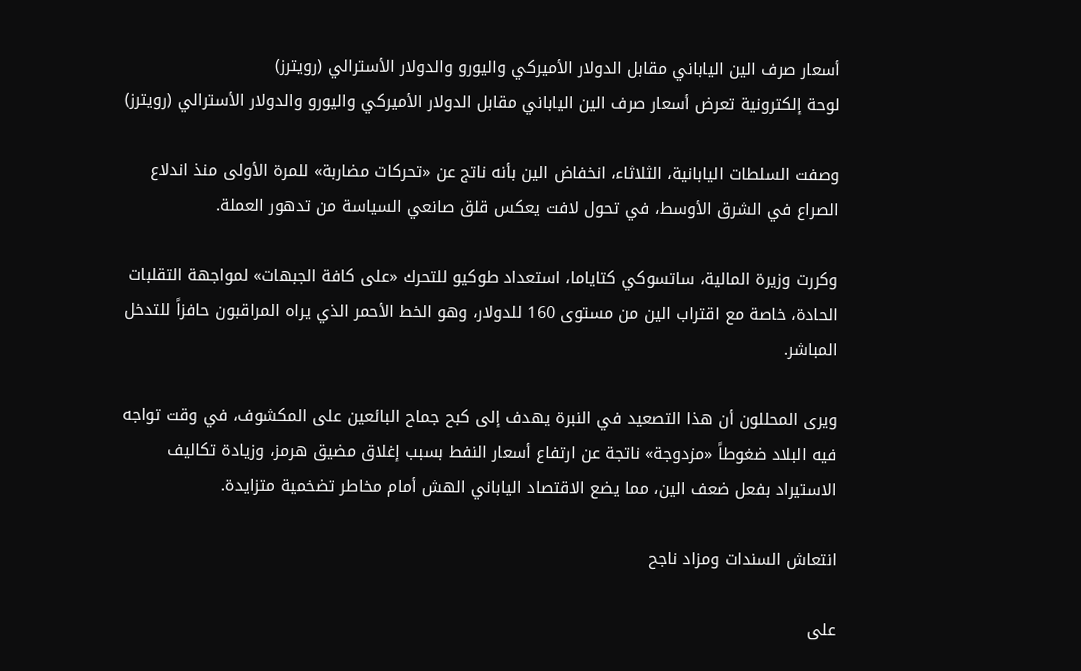أسعار صرف الين الياباني مقابل الدولار الأميركي واليورو والدولار الأسترالي (رويترز)
لوحة إلكترونية تعرض أسعار صرف الين الياباني مقابل الدولار الأميركي واليورو والدولار الأسترالي (رويترز)

وصفت السلطات اليابانية، الثلاثاء، انخفاض الين بأنه ناتج عن «تحركات مضاربة» للمرة الأولى منذ اندلاع الصراع في الشرق الأوسط، في تحول لافت يعكس قلق صانعي السياسة من تدهور العملة.

وكررت وزيرة المالية، ساتسوكي كتاياما، استعداد طوكيو للتحرك «على كافة الجبهات» لمواجهة التقلبات الحادة، خاصة مع اقتراب الين من مستوى 160 للدولار، وهو الخط الأحمر الذي يراه المراقبون حافزاً للتدخل المباشر.

ويرى المحللون أن هذا التصعيد في النبرة يهدف إلى كبح جماح البائعين على المكشوف، في وقت تواجه فيه البلاد ضغوطاً «مزدوجة» ناتجة عن ارتفاع أسعار النفط بسبب إغلاق مضيق هرمز، وزيادة تكاليف الاستيراد بفعل ضعف الين، مما يضع الاقتصاد الياباني الهش أمام مخاطر تضخمية متزايدة.

انتعاش السندات ومزاد ناجح

على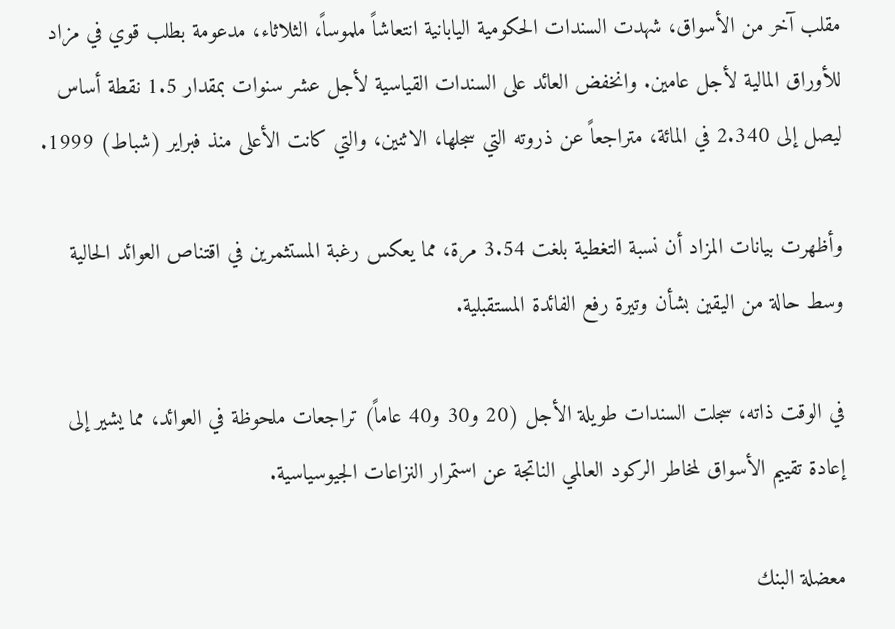مقلب آخر من الأسواق، شهدت السندات الحكومية اليابانية انتعاشاً ملموساً، الثلاثاء، مدعومة بطلب قوي في مزاد للأوراق المالية لأجل عامين. وانخفض العائد على السندات القياسية لأجل عشر سنوات بمقدار 1.5 نقطة أساس ليصل إلى 2.340 في المائة، متراجعاً عن ذروته التي سجلها، الاثنين، والتي كانت الأعلى منذ فبراير (شباط) 1999.

وأظهرت بيانات المزاد أن نسبة التغطية بلغت 3.54 مرة، مما يعكس رغبة المستثمرين في اقتناص العوائد الحالية وسط حالة من اليقين بشأن وتيرة رفع الفائدة المستقبلية.

في الوقت ذاته، سجلت السندات طويلة الأجل (20 و30 و40 عاماً) تراجعات ملحوظة في العوائد، مما يشير إلى إعادة تقييم الأسواق لمخاطر الركود العالمي الناتجة عن استمرار النزاعات الجيوسياسية.

معضلة البنك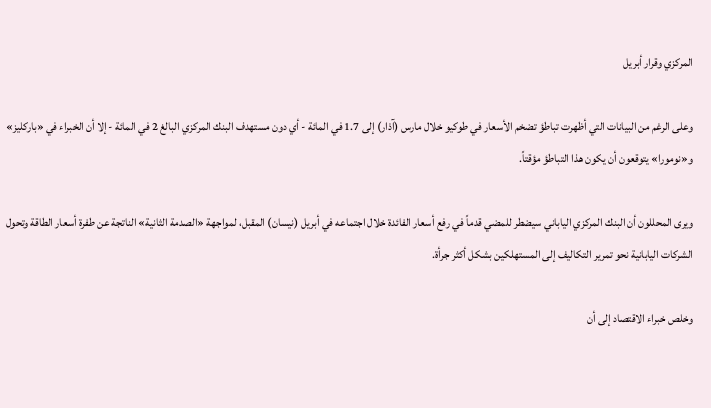المركزي وقرار أبريل

وعلى الرغم من البيانات التي أظهرت تباطؤ تضخم الأسعار في طوكيو خلال مارس (آذار) إلى 1.7 في المائة - أي دون مستهدف البنك المركزي البالغ 2 في المائة - إلا أن الخبراء في «باركليز» و«نومورا» يتوقعون أن يكون هذا التباطؤ مؤقتاً.

ويرى المحللون أن البنك المركزي الياباني سيضطر للمضي قدماً في رفع أسعار الفائدة خلال اجتماعه في أبريل (نيسان) المقبل، لمواجهة «الصدمة الثانية» الناتجة عن طفرة أسعار الطاقة وتحول الشركات اليابانية نحو تمرير التكاليف إلى المستهلكين بشكل أكثر جرأة.

وخلص خبراء الاقتصاد إلى أن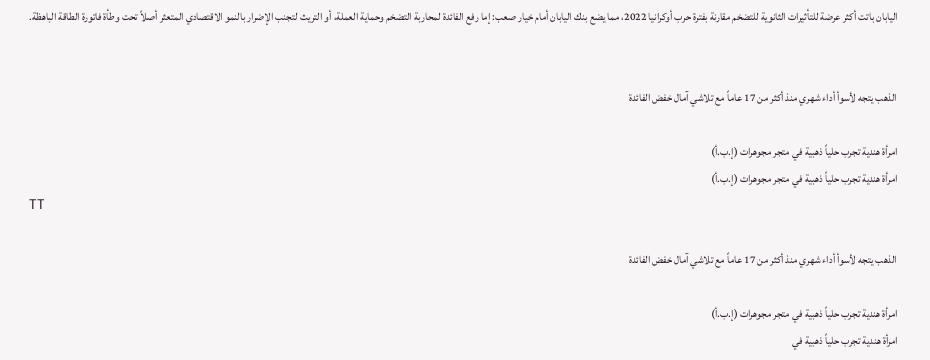اليابان باتت أكثر عرضة للتأثيرات الثانوية للتضخم مقارنة بفترة حرب أوكرانيا 2022، مما يضع بنك اليابان أمام خيار صعب: إما رفع الفائدة لمحاربة التضخم وحماية العملة، أو التريث لتجنب الإضرار بالنمو الاقتصادي المتعثر أصلاً تحت وطأة فاتورة الطاقة الباهظة.


الذهب يتجه لأسوأ أداء شهري منذ أكثر من 17 عاماً مع تلاشي آمال خفض الفائدة

امرأة هندية تجرب حلياً ذهبية في متجر مجوهرات (إ.ب.أ)
امرأة هندية تجرب حلياً ذهبية في متجر مجوهرات (إ.ب.أ)
TT

الذهب يتجه لأسوأ أداء شهري منذ أكثر من 17 عاماً مع تلاشي آمال خفض الفائدة

امرأة هندية تجرب حلياً ذهبية في متجر مجوهرات (إ.ب.أ)
امرأة هندية تجرب حلياً ذهبية في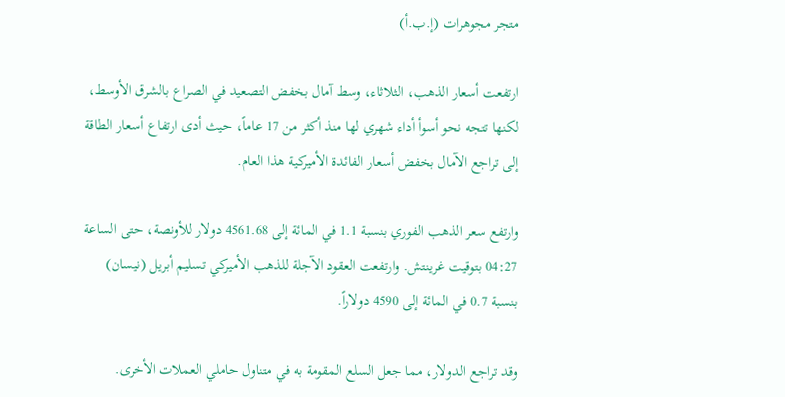متجر مجوهرات (إ.ب.أ)

ارتفعت أسعار الذهب، الثلاثاء، وسط آمال بخفض التصعيد في الصراع بالشرق الأوسط، لكنها تتجه نحو أسوأ أداء شهري لها منذ أكثر من 17 عاماً، حيث أدى ارتفاع أسعار الطاقة إلى تراجع الآمال بخفض أسعار الفائدة الأميركية هذا العام.

وارتفع سعر الذهب الفوري بنسبة 1.1 في المائة إلى 4561.68 دولار للأونصة، حتى الساعة 04:27 بتوقيت غرينتش. وارتفعت العقود الآجلة للذهب الأميركي تسليم أبريل (نيسان) بنسبة 0.7 في المائة إلى 4590 دولاراً.

وقد تراجع الدولار، مما جعل السلع المقومة به في متناول حاملي العملات الأخرى.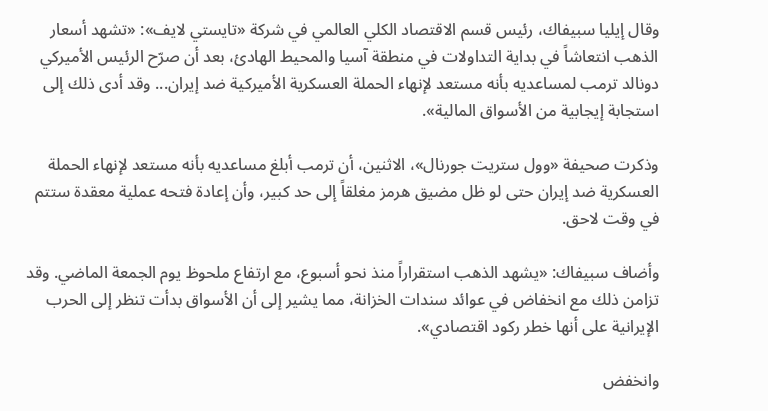وقال إيليا سبيفاك، رئيس قسم الاقتصاد الكلي العالمي في شركة «تايستي لايف»: «تشهد أسعار الذهب انتعاشاً في بداية التداولات في منطقة آسيا والمحيط الهادئ، بعد أن صرّح الرئيس الأميركي دونالد ترمب لمساعديه بأنه مستعد لإنهاء الحملة العسكرية الأميركية ضد إيران... وقد أدى ذلك إلى استجابة إيجابية من الأسواق المالية».

وذكرت صحيفة «وول ستريت جورنال»، الاثنين، أن ترمب أبلغ مساعديه بأنه مستعد لإنهاء الحملة العسكرية ضد إيران حتى لو ظل مضيق هرمز مغلقاً إلى حد كبير، وأن إعادة فتحه عملية معقدة ستتم في وقت لاحق.

وأضاف سبيفاك: «يشهد الذهب استقراراً منذ نحو أسبوع، مع ارتفاع ملحوظ يوم الجمعة الماضي. وقد تزامن ذلك مع انخفاض في عوائد سندات الخزانة، مما يشير إلى أن الأسواق بدأت تنظر إلى الحرب الإيرانية على أنها خطر ركود اقتصادي».

وانخفض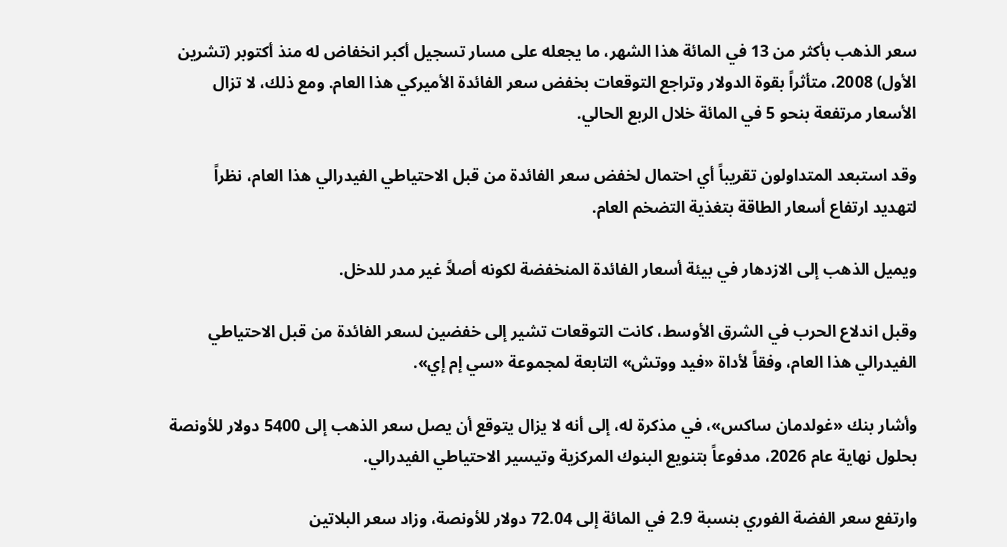سعر الذهب بأكثر من 13 في المائة هذا الشهر، ما يجعله على مسار تسجيل أكبر انخفاض له منذ أكتوبر (تشرين الأول) 2008، متأثراً بقوة الدولار وتراجع التوقعات بخفض سعر الفائدة الأميركي هذا العام. ومع ذلك، لا تزال الأسعار مرتفعة بنحو 5 في المائة خلال الربع الحالي.

وقد استبعد المتداولون تقريباً أي احتمال لخفض سعر الفائدة من قبل الاحتياطي الفيدرالي هذا العام، نظراً لتهديد ارتفاع أسعار الطاقة بتغذية التضخم العام.

ويميل الذهب إلى الازدهار في بيئة أسعار الفائدة المنخفضة لكونه أصلاً غير مدر للدخل.

وقبل اندلاع الحرب في الشرق الأوسط، كانت التوقعات تشير إلى خفضين لسعر الفائدة من قبل الاحتياطي الفيدرالي هذا العام، وفقاً لأداة «فيد ووتش» التابعة لمجموعة «سي إم إي».

وأشار بنك «غولدمان ساكس»، في مذكرة له، إلى أنه لا يزال يتوقع أن يصل سعر الذهب إلى 5400 دولار للأونصة بحلول نهاية عام 2026، مدفوعاً بتنويع البنوك المركزية وتيسير الاحتياطي الفيدرالي.

وارتفع سعر الفضة الفوري بنسبة 2.9 في المائة إلى 72.04 دولار للأونصة، وزاد سعر البلاتين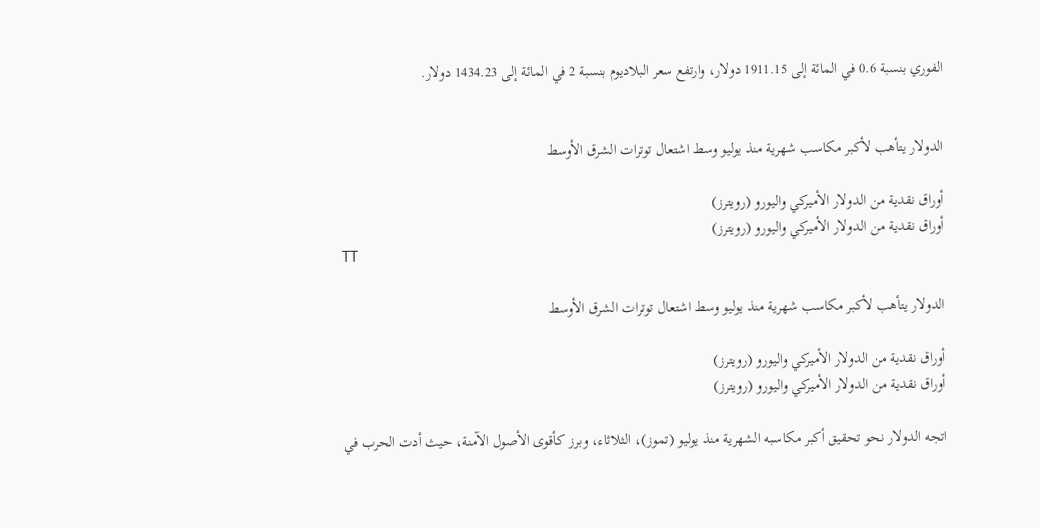الفوري بنسبة 0.6 في المائة إلى 1911.15 دولار، وارتفع سعر البلاديوم بنسبة 2 في المائة إلى 1434.23 دولار.


الدولار يتأهب لأكبر مكاسب شهرية منذ يوليو وسط اشتعال توترات الشرق الأوسط

أوراق نقدية من الدولار الأميركي واليورو (رويترز)
أوراق نقدية من الدولار الأميركي واليورو (رويترز)
TT

الدولار يتأهب لأكبر مكاسب شهرية منذ يوليو وسط اشتعال توترات الشرق الأوسط

أوراق نقدية من الدولار الأميركي واليورو (رويترز)
أوراق نقدية من الدولار الأميركي واليورو (رويترز)

اتجه الدولار نحو تحقيق أكبر مكاسبه الشهرية منذ يوليو (تموز)، الثلاثاء، وبرز كأقوى الأصول الآمنة، حيث أدت الحرب في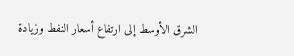الشرق الأوسط إلى ارتفاع أسعار النفط وزيادة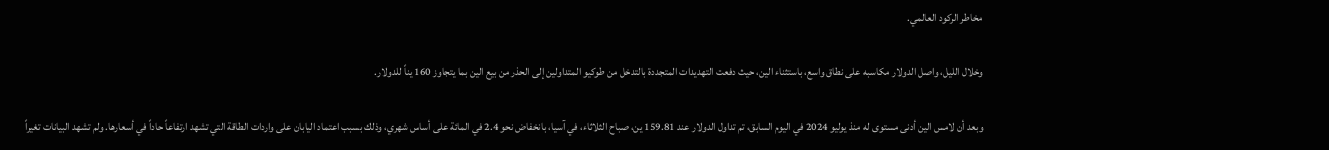مخاطر الركود العالمي.

وخلال الليل، واصل الدولار مكاسبه على نطاق واسع، باستثناء الين، حيث دفعت التهديدات المتجددة بالتدخل من طوكيو المتداولين إلى الحذر من بيع الين بما يتجاوز 160 يناً للدولار.

وبعد أن لامس الين أدنى مستوى له منذ يوليو 2024 في اليوم السابق، تم تداول الدولار عند 159.81 ين، صباح الثلاثاء، في آسيا، بانخفاض نحو 2.4 في المائة على أساس شهري، وذلك بسبب اعتماد اليابان على واردات الطاقة التي تشهد ارتفاعاً حاداً في أسعارها. ولم تشهد البيانات تغيراً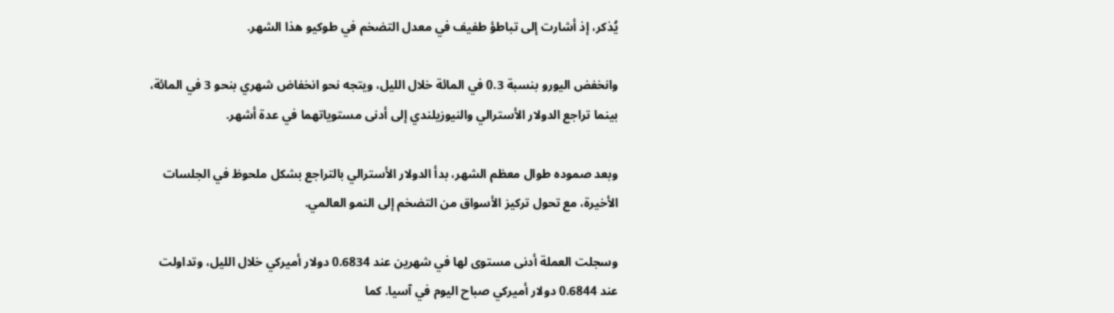يُذكر، إذ أشارت إلى تباطؤ طفيف في معدل التضخم في طوكيو هذا الشهر.

وانخفض اليورو بنسبة 0.3 في المائة خلال الليل، ويتجه نحو انخفاض شهري بنحو 3 في المائة، بينما تراجع الدولار الأسترالي والنيوزيلندي إلى أدنى مستوياتهما في عدة أشهر.

وبعد صموده طوال معظم الشهر، بدأ الدولار الأسترالي بالتراجع بشكل ملحوظ في الجلسات الأخيرة، مع تحول تركيز الأسواق من التضخم إلى النمو العالمي.

وسجلت العملة أدنى مستوى لها في شهرين عند 0.6834 دولار أميركي خلال الليل، وتداولت عند 0.6844 دولار أميركي صباح اليوم في آسيا. كما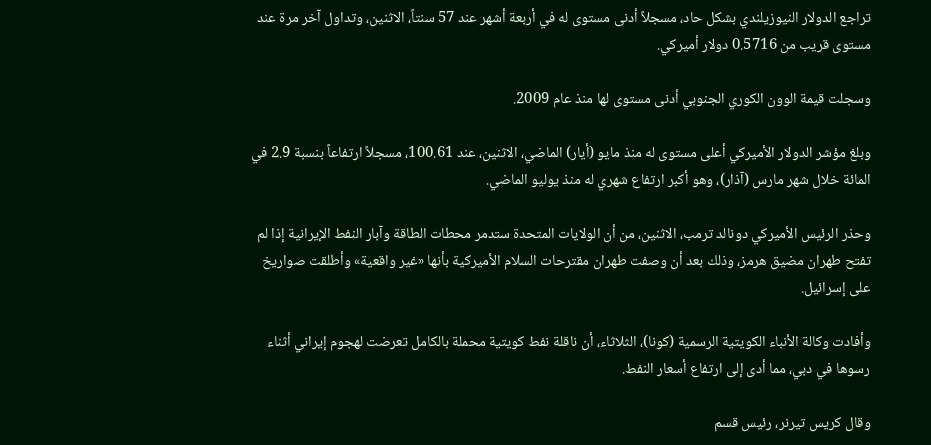تراجع الدولار النيوزيلندي بشكل حاد، مسجلاً أدنى مستوى له في أربعة أشهر عند 57 سنتاً، الاثنين، وتداول آخر مرة عند مستوى قريب من 0.5716 دولار أميركي.

وسجلت قيمة الوون الكوري الجنوبي أدنى مستوى لها منذ عام 2009.

وبلغ مؤشر الدولار الأميركي أعلى مستوى له منذ مايو (أيار) الماضي، الاثنين، عند 100.61، مسجلاً ارتفاعاً بنسبة 2.9 في المائة خلال شهر مارس (آذار)، وهو أكبر ارتفاع شهري له منذ يوليو الماضي.

وحذر الرئيس الأميركي دونالد ترمب، الاثنين، من أن الولايات المتحدة ستدمر محطات الطاقة وآبار النفط الإيرانية إذا لم تفتح طهران مضيق هرمز، وذلك بعد أن وصفت طهران مقترحات السلام الأميركية بأنها «غير واقعية» وأطلقت صواريخ على إسرائيل.

وأفادت وكالة الأنباء الكويتية الرسمية (كونا)، الثلاثاء، أن ناقلة نفط كويتية محملة بالكامل تعرضت لهجوم إيراني أثناء رسوها في دبي، مما أدى إلى ارتفاع أسعار النفط.

وقال كريس تيرنر، رئيس قسم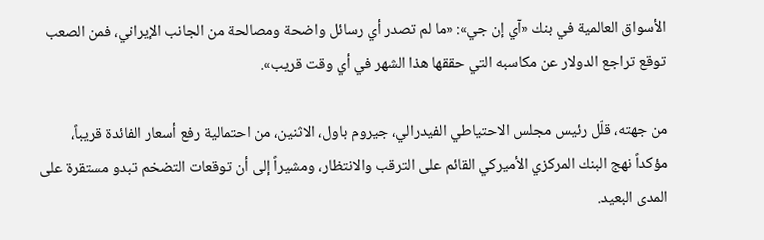الأسواق العالمية في بنك «آي إن جي»: «ما لم تصدر أي رسائل واضحة ومصالحة من الجانب الإيراني، فمن الصعب توقع تراجع الدولار عن مكاسبه التي حققها هذا الشهر في أي وقت قريب».

من جهته، قلّل رئيس مجلس الاحتياطي الفيدرالي، جيروم باول، الاثنين، من احتمالية رفع أسعار الفائدة قريباً، مؤكداً نهج البنك المركزي الأميركي القائم على الترقب والانتظار، ومشيراً إلى أن توقعات التضخم تبدو مستقرة على المدى البعيد.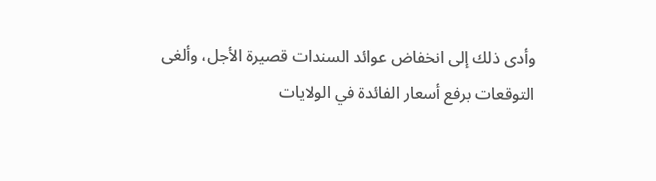وأدى ذلك إلى انخفاض عوائد السندات قصيرة الأجل، وألغى التوقعات برفع أسعار الفائدة في الولايات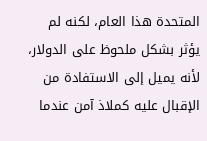المتحدة هذا العام، لكنه لم يؤثر بشكل ملحوظ على الدولار، لأنه يميل إلى الاستفادة من الإقبال عليه كملاذ آمن عندما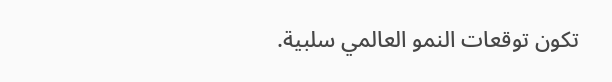تكون توقعات النمو العالمي سلبية.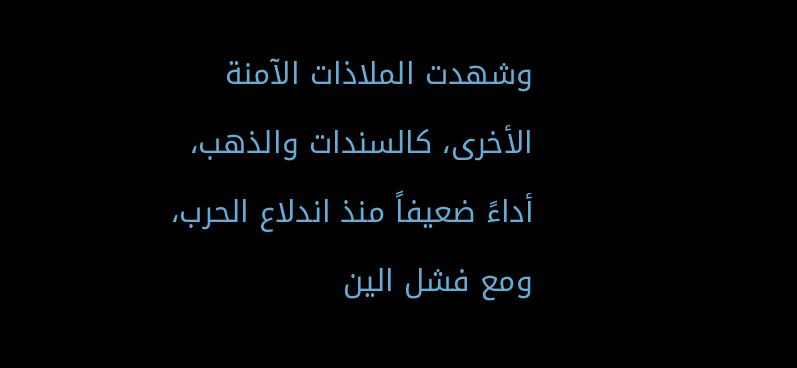وشهدت الملاذات الآمنة الأخرى، كالسندات والذهب، أداءً ضعيفاً منذ اندلاع الحرب، ومع فشل الين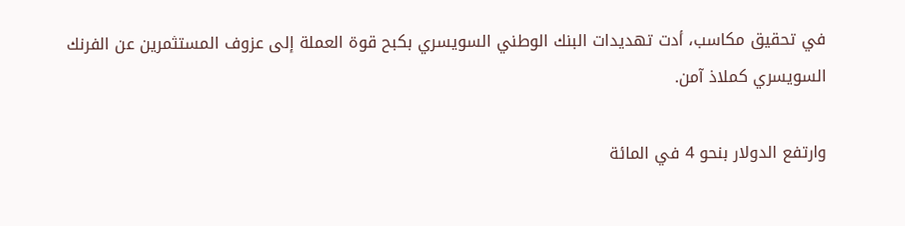في تحقيق مكاسب، أدت تهديدات البنك الوطني السويسري بكبح قوة العملة إلى عزوف المستثمرين عن الفرنك السويسري كملاذ آمن.

وارتفع الدولار بنحو 4 في المائة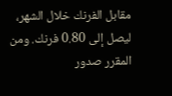مقابل الفرنك خلال الشهر، ليصل إلى 0.80 فرنك. ومن المقرر صدور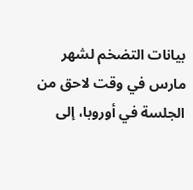بيانات التضخم لشهر مارس في وقت لاحق من الجلسة في أوروبا، إلى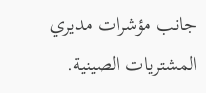جانب مؤشرات مديري المشتريات الصينية.